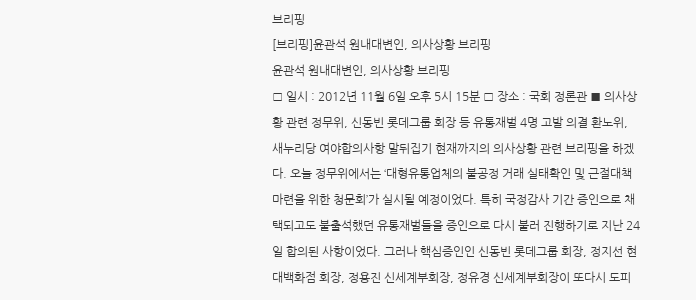브리핑
[브리핑]윤관석 원내대변인, 의사상황 브리핑
윤관석 원내대변인, 의사상황 브리핑
□ 일시 : 2012년 11월 6일 오후 5시 15분 □ 장소 : 국회 정론관 ■ 의사상황 관련 정무위, 신동빈 롯데그룹 회장 등 유통재벌 4명 고발 의결 환노위, 새누리당 여야합의사항 말뒤집기 현재까지의 의사상황 관련 브리핑을 하겠다. 오늘 정무위에서는 ‘대형유통업체의 불공정 거래 실태확인 및 근절대책 마련을 위한 청문회’가 실시될 예정이었다. 특히 국정감사 기간 증인으로 채택되고도 불출석했던 유통재벌들을 증인으로 다시 불러 진행하기로 지난 24일 합의된 사항이었다. 그러나 핵심증인인 신동빈 롯데그룹 회장, 정지선 현대백화점 회장, 정용진 신세계부회장, 정유경 신세계부회장이 또다시 도피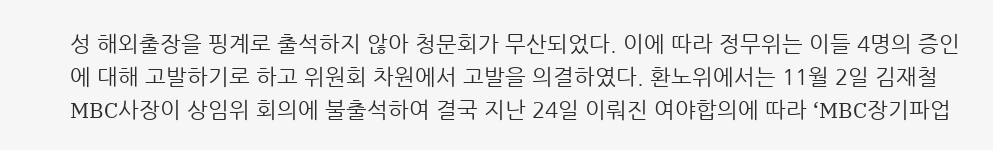성 해외출장을 핑계로 출석하지 않아 청문회가 무산되었다. 이에 따라 정무위는 이들 4명의 증인에 대해 고발하기로 하고 위원회 차원에서 고발을 의결하였다. 환노위에서는 11월 2일 김재철 MBC사장이 상임위 회의에 불출석하여 결국 지난 24일 이뤄진 여야합의에 따라 ‘MBC장기파업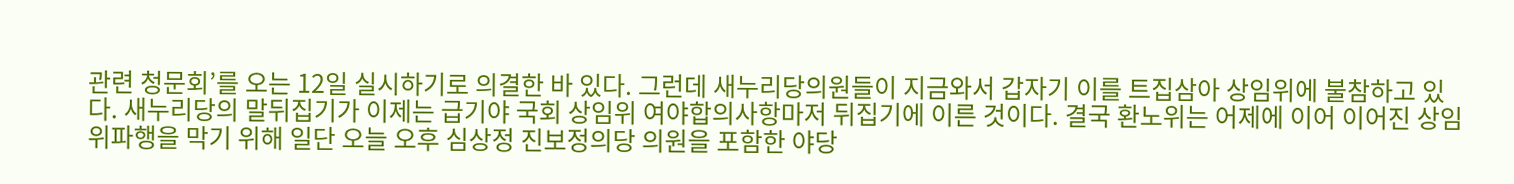관련 청문회’를 오는 12일 실시하기로 의결한 바 있다. 그런데 새누리당의원들이 지금와서 갑자기 이를 트집삼아 상임위에 불참하고 있다. 새누리당의 말뒤집기가 이제는 급기야 국회 상임위 여야합의사항마저 뒤집기에 이른 것이다. 결국 환노위는 어제에 이어 이어진 상임위파행을 막기 위해 일단 오늘 오후 심상정 진보정의당 의원을 포함한 야당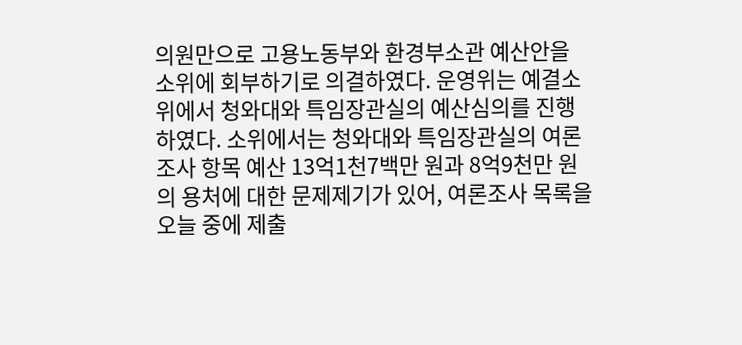의원만으로 고용노동부와 환경부소관 예산안을 소위에 회부하기로 의결하였다. 운영위는 예결소위에서 청와대와 특임장관실의 예산심의를 진행하였다. 소위에서는 청와대와 특임장관실의 여론조사 항목 예산 13억1천7백만 원과 8억9천만 원의 용처에 대한 문제제기가 있어, 여론조사 목록을 오늘 중에 제출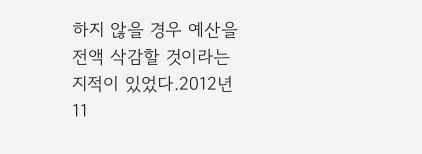하지 않을 경우 예산을 전액 삭감할 것이라는 지적이 있었다.2012년 11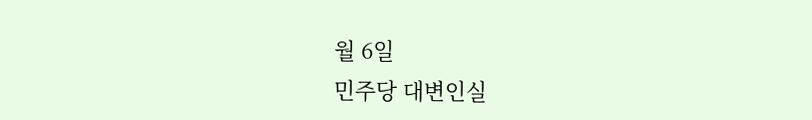월 6일
민주당 대변인실